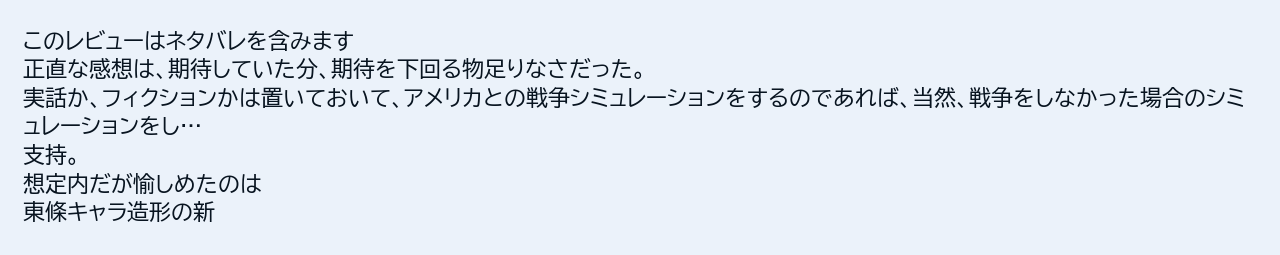このレビューはネタバレを含みます
正直な感想は、期待していた分、期待を下回る物足りなさだった。
実話か、フィクションかは置いておいて、アメリカとの戦争シミュレーションをするのであれば、当然、戦争をしなかった場合のシミュレーションをし…
支持。
想定内だが愉しめたのは
東條キャラ造形の新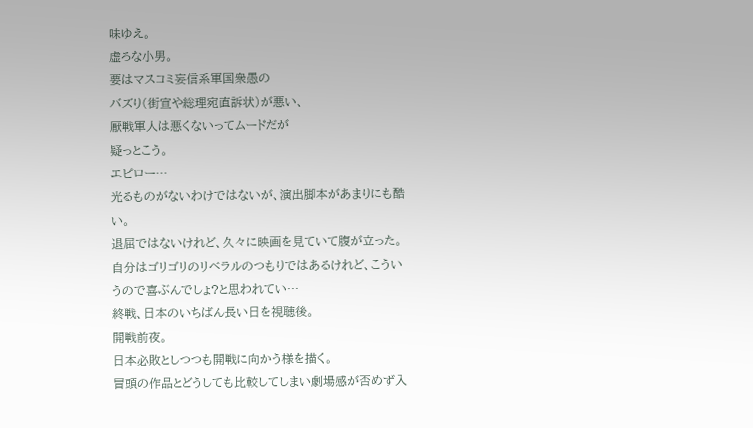味ゆえ。
虚ろな小男。
要はマスコミ妄信系軍国衆愚の
バズり(街宣や総理宛直訴状)が悪い、
厭戦軍人は悪くないってムードだが
疑っとこう。
エピロー…
光るものがないわけではないが、演出脚本があまりにも酷い。
退屈ではないけれど、久々に映画を見ていて腹が立った。
自分はゴリゴリのリベラルのつもりではあるけれど、こういうので喜ぶんでしょ?と思われてい…
終戦、日本のいちばん長い日を視聴後。
開戦前夜。
日本必敗としつつも開戦に向かう様を描く。
冒頭の作品とどうしても比較してしまい劇場感が否めず入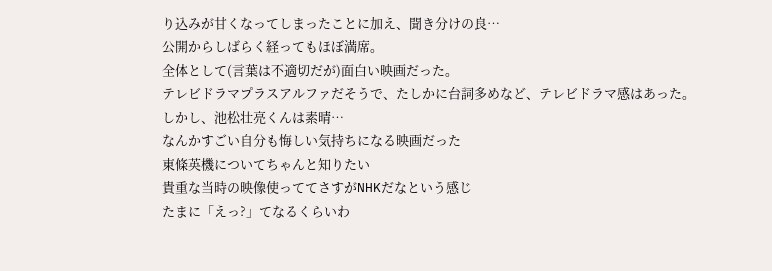り込みが甘くなってしまったことに加え、聞き分けの良…
公開からしばらく経ってもほぼ満席。
全体として(言葉は不適切だが)面白い映画だった。
テレビドラマプラスアルファだそうで、たしかに台詞多めなど、テレビドラマ感はあった。
しかし、池松壮亮くんは素晴…
なんかすごい自分も悔しい気持ちになる映画だった
東條英機についてちゃんと知りたい
貴重な当時の映像使っててさすがNHKだなという感じ
たまに「えっ?」てなるくらいわ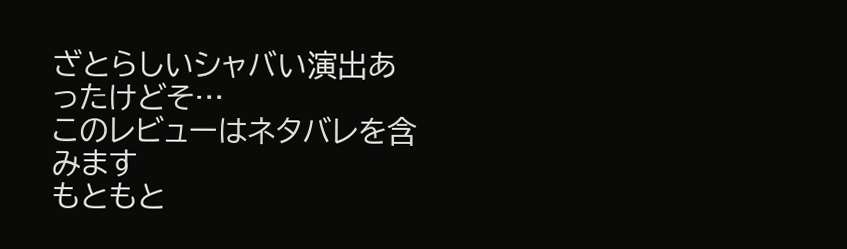ざとらしいシャバい演出あったけどそ…
このレビューはネタバレを含みます
もともと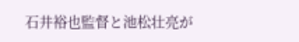石井裕也監督と池松壮亮が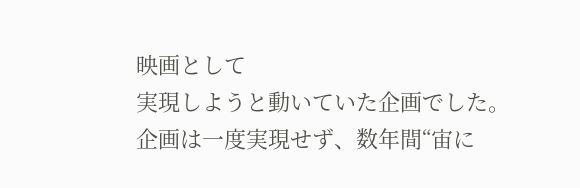映画として
実現しようと動いていた企画でした。
企画は一度実現せず、数年間“宙に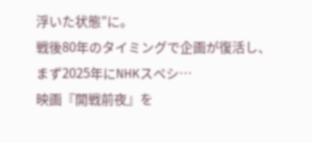浮いた状態”に。
戦後80年のタイミングで企画が復活し、
まず2025年にNHKスペシ…
映画『開戦前夜』を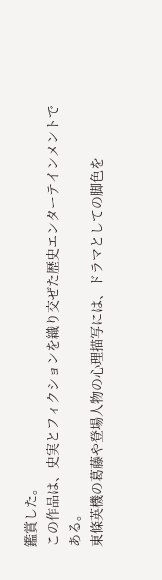鑑賞した。
この作品は、史実とフィクションを織り交ぜた歴史エンターテインメントである。
東條英機の葛藤や登場人物の心理描写には、ドラマとしての脚色を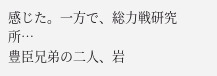感じた。一方で、総力戦研究所…
豊臣兄弟の二人、岩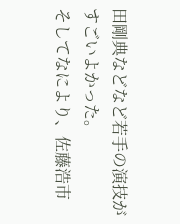田剛典などなど若手の演技がすごいよかった。
そしてなにより、佐藤浩市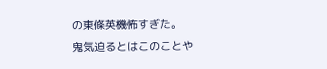の東條英機怖すぎた。
鬼気迫るとはこのことや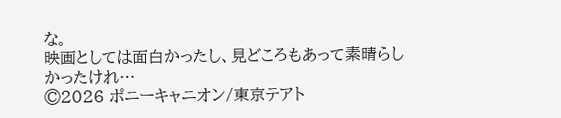な。
映画としては面白かったし、見どころもあって素晴らしかったけれ…
©2026 ポニーキャニオン/東京テアト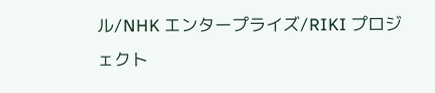ル/NHK エンタープライズ/RIKI プロジェクト